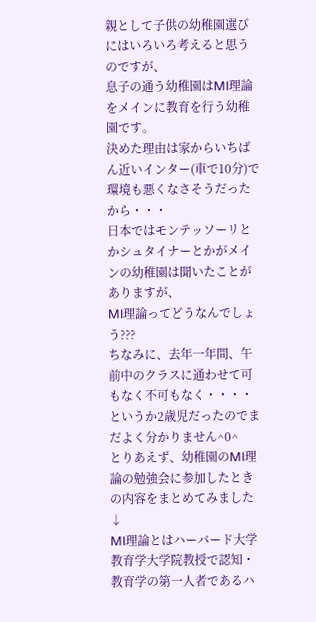親として子供の幼稚園選びにはいろいろ考えると思うのですが、
息子の通う幼稚園はMI理論をメインに教育を行う幼稚園です。
決めた理由は家からいちばん近いインター(車で10分)で
環境も悪くなさそうだったから・・・
日本ではモンテッソーリとかシュタイナーとかがメインの幼稚園は聞いたことがありますが、
MI理論ってどうなんでしょう???
ちなみに、去年一年間、午前中のクラスに通わせて可もなく不可もなく・・・・
というか2歳児だったのでまだよく分かりません^0^
とりあえず、幼稚園のMI理論の勉強会に参加したときの内容をまとめてみました↓
MI理論とはハーバード大学教育学大学院教授で認知・教育学の第一人者であるハ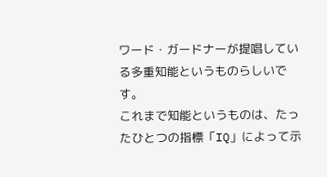ワード・ガードナーが提唱している多重知能というものらしいです。
これまで知能というものは、たったひとつの指標「IQ」によって示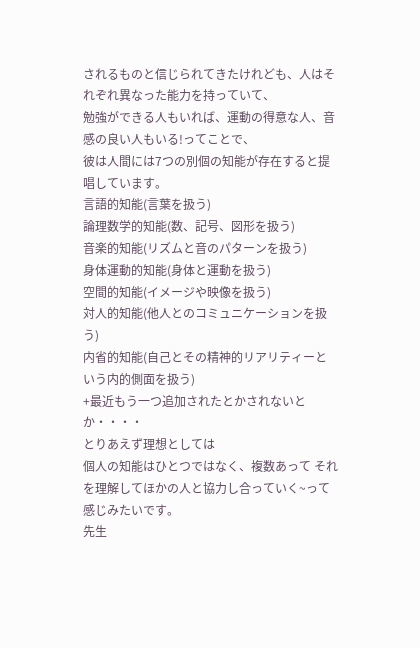されるものと信じられてきたけれども、人はそれぞれ異なった能力を持っていて、
勉強ができる人もいれば、運動の得意な人、音感の良い人もいる!ってことで、
彼は人間には7つの別個の知能が存在すると提唱しています。
言語的知能(言葉を扱う)
論理数学的知能(数、記号、図形を扱う)
音楽的知能(リズムと音のパターンを扱う)
身体運動的知能(身体と運動を扱う)
空間的知能(イメージや映像を扱う)
対人的知能(他人とのコミュニケーションを扱う)
内省的知能(自己とその精神的リアリティーという内的側面を扱う)
+最近もう一つ追加されたとかされないとか・・・・
とりあえず理想としては
個人の知能はひとつではなく、複数あって それを理解してほかの人と協力し合っていく~って感じみたいです。
先生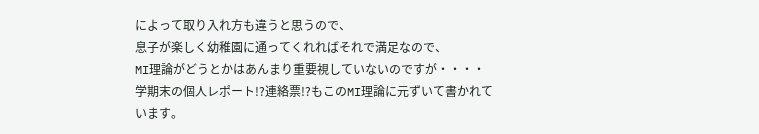によって取り入れ方も違うと思うので、
息子が楽しく幼稚園に通ってくれればそれで満足なので、
MI理論がどうとかはあんまり重要視していないのですが・・・・
学期末の個人レポート!?連絡票!?もこのMI理論に元ずいて書かれています。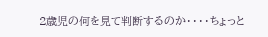2歳児の何を見て判断するのか・・・・ちょっと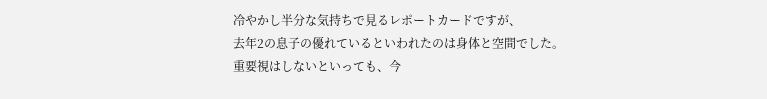冷やかし半分な気持ちで見るレポートカードですが、
去年2の息子の優れているといわれたのは身体と空間でした。
重要視はしないといっても、今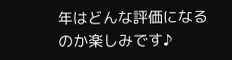年はどんな評価になるのか楽しみです♪